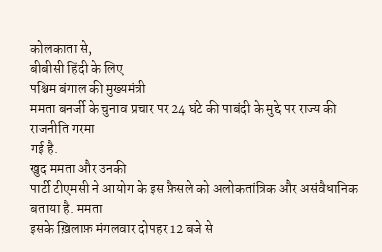कोलकाता से,
बीबीसी हिंदी के लिए
पश्चिम बंगाल की मुख्यमंत्री
ममता बनर्जी के चुनाव प्रचार पर 24 घंटे की पाबंदी के मुद्दे पर राज्य की राजनीति गरमा
गई है.
खुद ममता और उनकी
पार्टी टीएमसी ने आयोग के इस फ़ैसले को अलोकतांत्रिक और असंवैधानिक बताया है. ममता
इसके ख़िलाफ़ मंगलवार दोपहर 12 बजे से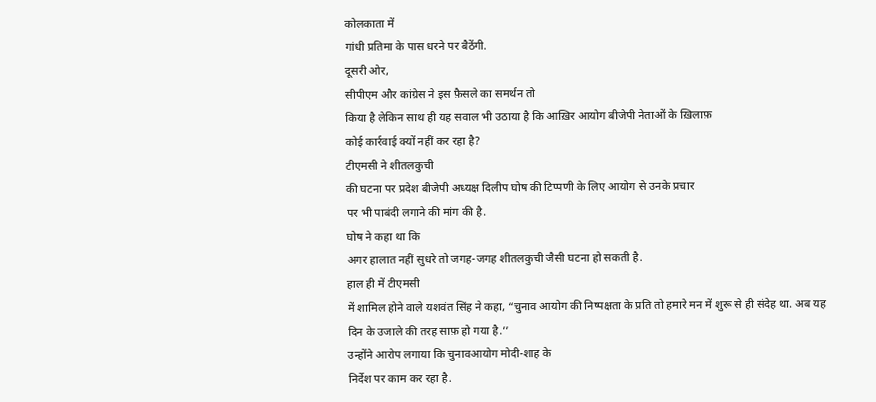कोलकाता में
गांधी प्रतिमा के पास धरने पर बैठेंगी.
दूसरी ओर,
सीपीएम और कांग्रेस ने इस फ़ैसले का समर्थन तो
किया है लेकिन साथ ही यह सवाल भी उठाया है कि आख़िर आयोग बीजेपी नेताओं के ख़िलाफ़
कोई कार्रवाई क्यों नहीं कर रहा है?
टीएमसी ने शीतलकुची
की घटना पर प्रदेश बीजेपी अध्यक्ष दिलीप घोष की टिप्पणी के लिए आयोग से उनके प्रचार
पर भी पाबंदी लगाने की मांग की है.
घोष ने कहा था कि
अगर हालात नहीं सुधरे तो जगह-जगह शीतलकुची जैसी घटना हो सकती है.
हाल ही में टीएमसी
में शामिल होने वाले यशवंत सिंह ने कहा, “चुनाव आयोग की निष्पक्षता के प्रति तो हमारे मन में शुरू से ही संदेह था. अब यह
दिन के उजाले की तरह साफ़ हो गया है.’’
उन्होंने आरोप लगाया कि चुनावआयोग मोदी-शाह के
निर्देश पर काम कर रहा है.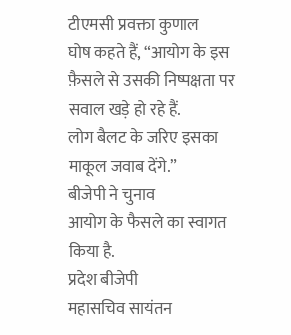टीएमसी प्रवक्ता कुणाल
घोष कहते हैं, “आयोग के इस फ़ैसले से उसकी निष्पक्षता पर सवाल खड़े हो रहे हैं.
लोग बैलट के जरिए इसका माकूल जवाब देंगे.”
बीजेपी ने चुनाव
आयोग के फैसले का स्वागत किया है.
प्रदेश बीजेपी
महासचिव सायंतन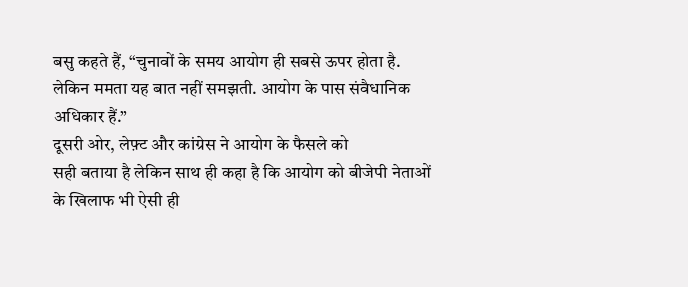बसु कहते हैं, “चुनावों के समय आयोग ही सबसे ऊपर होता है.
लेकिन ममता यह बात नहीं समझती. आयोग के पास संवैधानिक अधिकार हैं.”
दूसरी ओर, लेफ़्ट और कांग्रेस ने आयोग के फैसले को
सही बताया है लेकिन साथ ही कहा है कि आयोग को बीजेपी नेताओं के खिलाफ भी ऐसी ही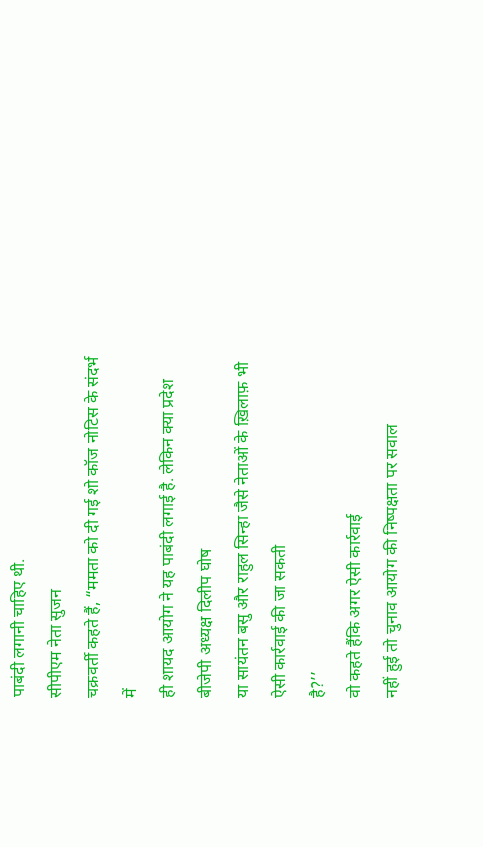पाबंदी लगानी चाहिए थी.
सीपीएम नेता सुजन
चक्रवर्ती कहते हैं, “ममता को दी गई शो कॉज नोटिस के संदर्भ में
ही शायद आयोग ने यह पाबंदी लगाई है. लेकिन क्या प्रदेश बीजेपी अध्यक्ष दिलीप घोष
या सायंतन बसु और राहुल सिन्हा जैसे नेताओं के ख़िलाफ़ भी ऐसी कार्रवाई की जा सकती
है?’’
वो कहते हैंकि अगर ऐसी कार्रवाई
नहीं हुई तो चुनाव आयोग की निष्पक्षता पर सवाल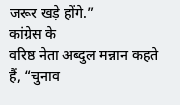जरूर खड़े होंगे.”
कांग्रेस के
वरिष्ठ नेता अब्दुल मन्नान कहते हैं, “चुनाव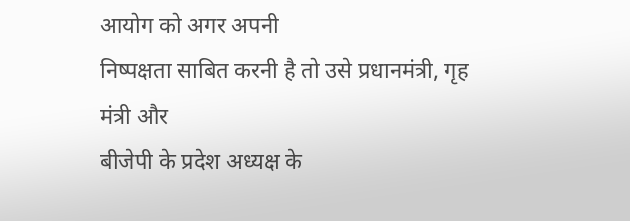आयोग को अगर अपनी
निष्पक्षता साबित करनी है तो उसे प्रधानमंत्री, गृह मंत्री और
बीजेपी के प्रदेश अध्यक्ष के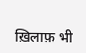ख़िलाफ़ भी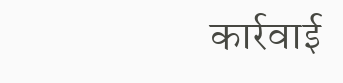कार्रवाई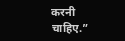करनी चाहिए.”